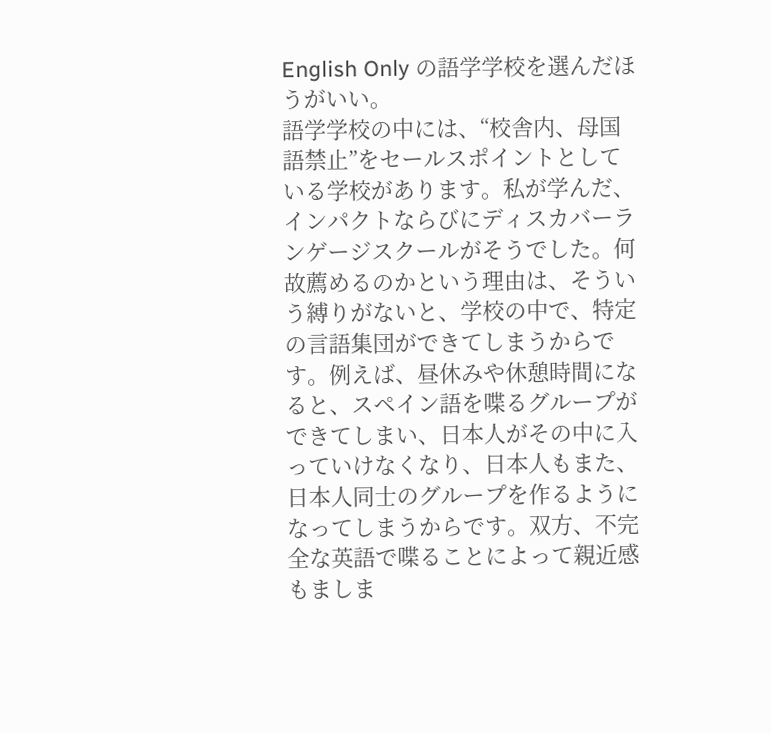English Only の語学学校を選んだほうがいい。
語学学校の中には、“校舎内、母国語禁止”をセールスポイントとしている学校があります。私が学んだ、インパクトならびにディスカバーランゲージスクールがそうでした。何故薦めるのかという理由は、そういう縛りがないと、学校の中で、特定の言語集団ができてしまうからです。例えば、昼休みや休憩時間になると、スペイン語を喋るグループができてしまい、日本人がその中に入っていけなくなり、日本人もまた、日本人同士のグループを作るようになってしまうからです。双方、不完全な英語で喋ることによって親近感もましま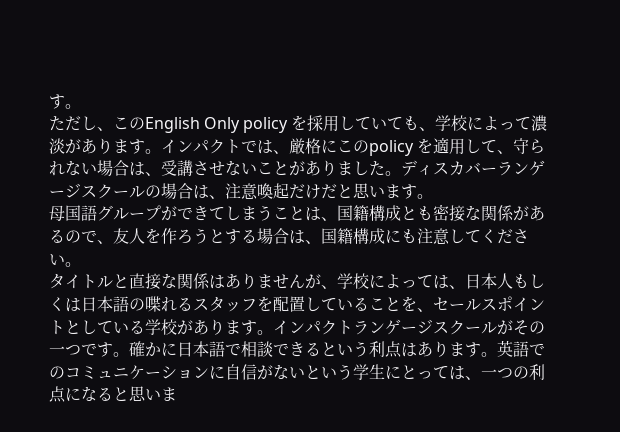す。
ただし、このEnglish Only policy を採用していても、学校によって濃淡があります。インパクトでは、厳格にこのpolicy を適用して、守られない場合は、受講させないことがありました。ディスカバーランゲージスクールの場合は、注意喚起だけだと思います。
母国語グループができてしまうことは、国籍構成とも密接な関係があるので、友人を作ろうとする場合は、国籍構成にも注意してください。
タイトルと直接な関係はありませんが、学校によっては、日本人もしくは日本語の喋れるスタッフを配置していることを、セールスポイントとしている学校があります。インパクトランゲージスクールがその一つです。確かに日本語で相談できるという利点はあります。英語でのコミュニケーションに自信がないという学生にとっては、一つの利点になると思いま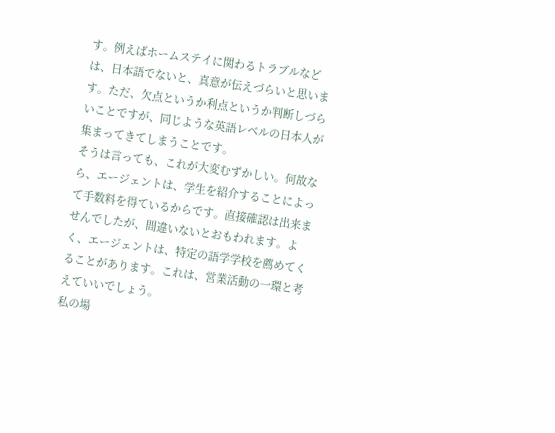す。例えばホームステイに関わるトラブルなどは、日本語でないと、真意が伝えづらいと思います。ただ、欠点というか利点というか判断しづらいことですが、同じような英語レベルの日本人が集まってきてしまうことです。
そうは言っても、これが大変むずかしい。何故なら、エージェントは、学生を紹介することによって手数料を得ているからです。直接確認は出来ませんでしたが、間違いないとおもわれます。よく、エージェントは、特定の語学学校を薦めてくることがあります。これは、営業活動の一環と考えていいでしょう。
私の場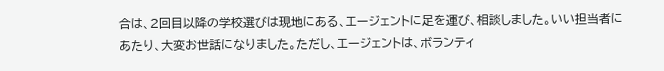合は、2回目以降の学校選びは現地にある、エージェントに足を運び、相談しました。いい担当者にあたり、大変お世話になりました。ただし、エージェントは、ボランティ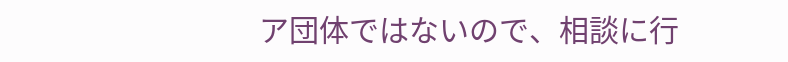ア団体ではないので、相談に行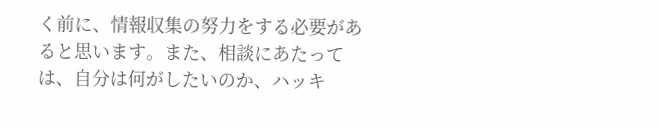く前に、情報収集の努力をする必要があると思います。また、相談にあたっては、自分は何がしたいのか、ハッキ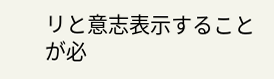リと意志表示することが必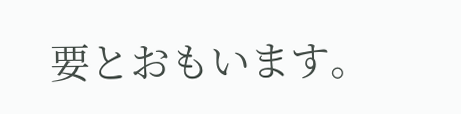要とおもいます。